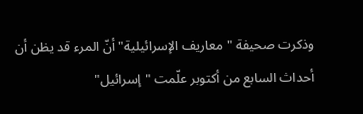وذكرت صحيفة "معاريف الإسرائيلية" أنّ المرء قد يظن أن أحداث السابع من أكتوبر علّمت "إسرائيل"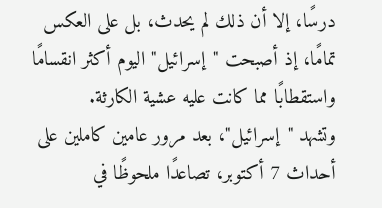درسًا، إلا أن ذلك لم يحدث، بل على العكس تمامًا، إذ أصبحت "إسرائيل" اليوم أكثر انقسامًا واستقطابًا مما كانت عليه عشية الكارثة.
وتشهد "إسرائيل"، بعد مرور عامين كاملين على أحداث 7 أكتوبر، تصاعدًا ملحوظًا في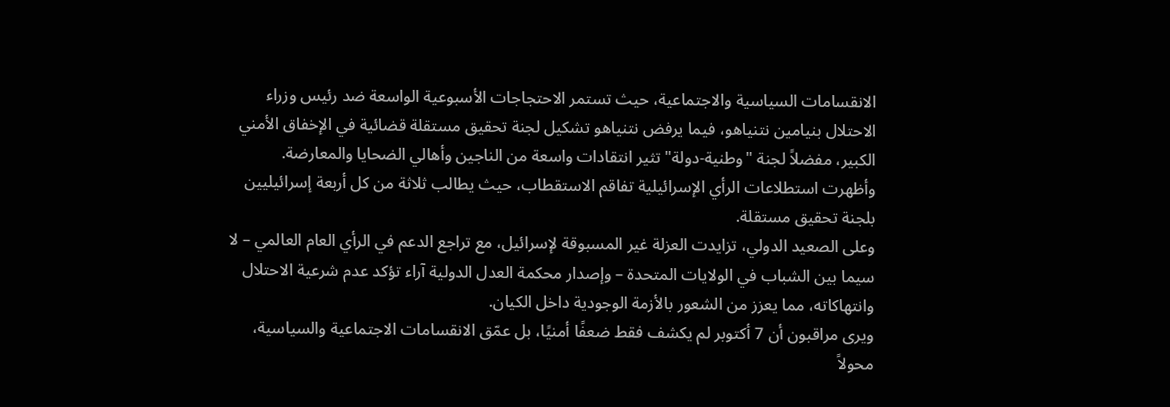الانقسامات السياسية والاجتماعية، حيث تستمر الاحتجاجات الأسبوعية الواسعة ضد رئيس وزراء الاحتلال بنيامين نتنياهو، فيما يرفض نتنياهو تشكيل لجنة تحقيق مستقلة قضائية في الإخفاق الأمني الكبير، مفضلاً لجنة "وطنية-دولة" تثير انتقادات واسعة من الناجين وأهالي الضحايا والمعارضة.
وأظهرت استطلاعات الرأي الإسرائيلية تفاقم الاستقطاب، حيث يطالب ثلاثة من كل أربعة إسرائيليين بلجنة تحقيق مستقلة.
وعلى الصعيد الدولي، تزايدت العزلة غير المسبوقة لإسرائيل، مع تراجع الدعم في الرأي العام العالمي – لا سيما بين الشباب في الولايات المتحدة – وإصدار محكمة العدل الدولية آراء تؤكد عدم شرعية الاحتلال وانتهاكاته، مما يعزز من الشعور بالأزمة الوجودية داخل الكيان.
ويرى مراقبون أن 7 أكتوبر لم يكشف فقط ضعفًا أمنيًا، بل عمّق الانقسامات الاجتماعية والسياسية، محولاً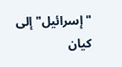"إسرائيل" إلى كيان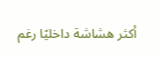أكثر هشاشة داخليًا رغم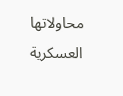محاولاتها العسكرية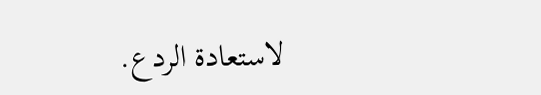لاستعادة الردع.